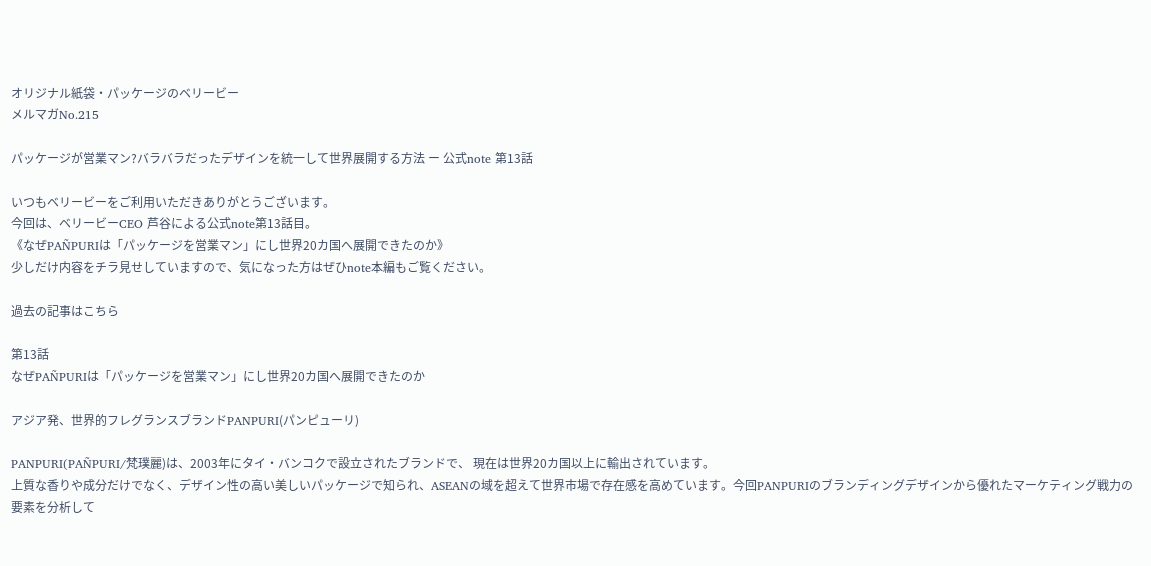オリジナル紙袋・パッケージのベリービー
メルマガNo.215

パッケージが営業マン?バラバラだったデザインを統一して世界展開する方法 ー 公式note 第13話

いつもベリービーをご利用いただきありがとうございます。
今回は、ベリービーCEO 芦谷による公式note第13話目。
《なぜPAÑPURIは「パッケージを営業マン」にし世界20カ国へ展開できたのか》
少しだけ内容をチラ見せしていますので、気になった方はぜひnote本編もご覧ください。

過去の記事はこちら

第13話
なぜPAÑPURIは「パッケージを営業マン」にし世界20カ国へ展開できたのか

アジア発、世界的フレグランスブランドPANPURI(パンピューリ)

PANPURI(PAÑPURI/梵璞麗)は、2003年にタイ・バンコクで設立されたブランドで、 現在は世界20カ国以上に輸出されています。
上質な香りや成分だけでなく、デザイン性の高い美しいパッケージで知られ、ASEANの域を超えて世界市場で存在感を高めています。今回PANPURIのブランディングデザインから優れたマーケティング戦力の要素を分析して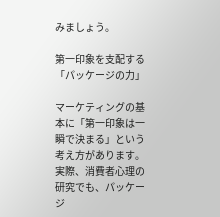みましょう。

第一印象を支配する「パッケージの力」

マーケティングの基本に「第一印象は一瞬で決まる」という考え方があります。
実際、消費者心理の研究でも、パッケージ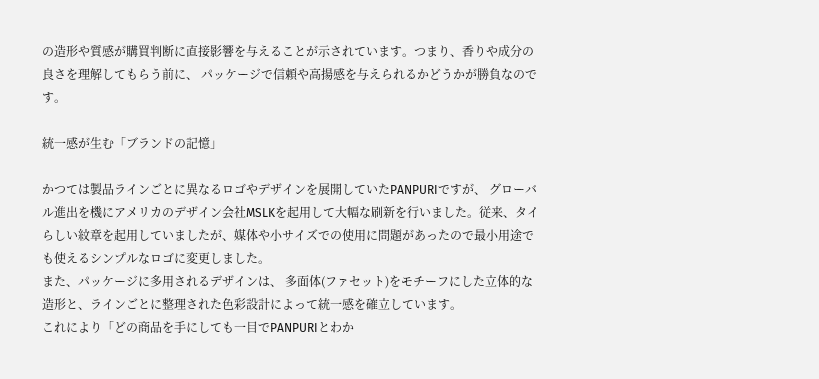の造形や質感が購買判断に直接影響を与えることが示されています。つまり、香りや成分の良さを理解してもらう前に、 パッケージで信頼や高揚感を与えられるかどうかが勝負なのです。

統一感が生む「ブランドの記憶」

かつては製品ラインごとに異なるロゴやデザインを展開していたPANPURIですが、 グローバル進出を機にアメリカのデザイン会社MSLKを起用して大幅な刷新を行いました。従来、タイらしい紋章を起用していましたが、媒体や小サイズでの使用に問題があったので最小用途でも使えるシンプルなロゴに変更しました。
また、パッケージに多用されるデザインは、 多面体(ファセット)をモチーフにした立体的な造形と、ラインごとに整理された色彩設計によって統一感を確立しています。
これにより「どの商品を手にしても一目でPANPURIとわか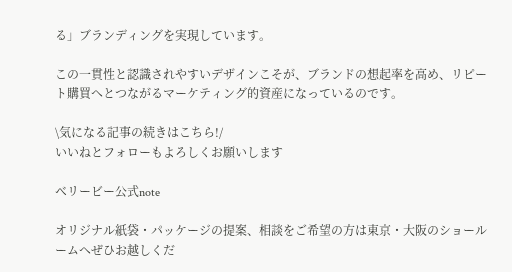る」ブランディングを実現しています。

この一貫性と認識されやすいデザインこそが、ブランドの想起率を高め、リピート購買へとつながるマーケティング的資産になっているのです。

\気になる記事の続きはこちら!/
いいねとフォローもよろしくお願いします

ベリービー公式note

オリジナル紙袋・パッケージの提案、相談をご希望の方は東京・大阪のショールームへぜひお越しくだ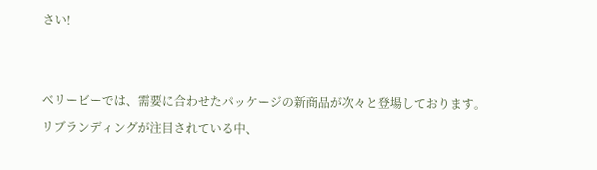さい!


ベリービーでは、需要に合わせたパッケージの新商品が次々と登場しております。
リブランディングが注目されている中、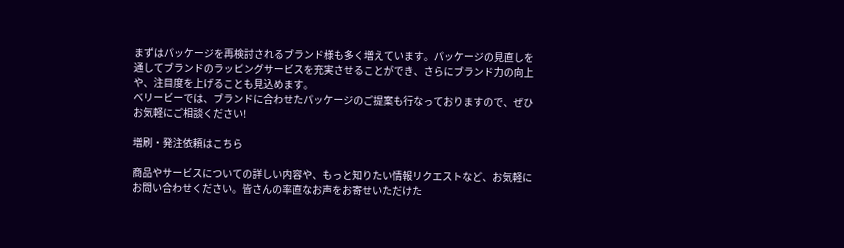まずはパッケージを再検討されるブランド様も多く増えています。パッケージの見直しを通してブランドのラッピングサービスを充実させることができ、さらにブランド力の向上や、注目度を上げることも見込めます。
ベリービーでは、ブランドに合わせたパッケージのご提案も行なっておりますので、ぜひお気軽にご相談ください!

増刷・発注依頼はこちら

商品やサービスについての詳しい内容や、もっと知りたい情報リクエストなど、お気軽にお問い合わせください。皆さんの率直なお声をお寄せいただけた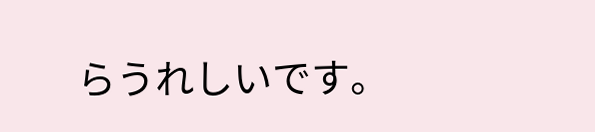らうれしいです。